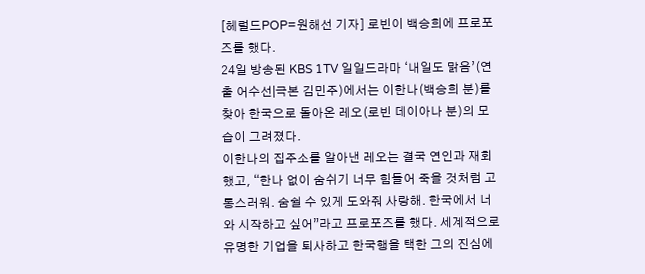[헤럴드POP=원해선 기자] 로빈이 백승희에 프로포즈를 했다.
24일 방송된 KBS 1TV 일일드라마 ‘내일도 맑음’(연출 어수선|극본 김민주)에서는 이한나(백승희 분)를 찾아 한국으로 돌아온 레오(로빈 데이아나 분)의 모습이 그려졌다.
이한나의 집주소를 알아낸 레오는 결국 연인과 재회했고, “한나 없이 숨쉬기 너무 힘들어 죽을 것처럼 고통스러워. 숨쉴 수 있게 도와줘 사랑해. 한국에서 너와 시작하고 싶어”라고 프로포즈를 했다. 세계적으로 유명한 기업을 퇴사하고 한국행을 택한 그의 진심에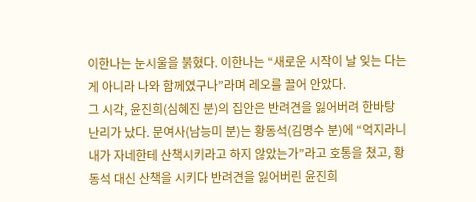이한나는 눈시울을 붉혔다. 이한나는 “새로운 시작이 날 잊는 다는 게 아니라 나와 함께였구나”라며 레오를 끌어 안았다.
그 시각, 윤진희(심혜진 분)의 집안은 반려견을 잃어버려 한바탕 난리가 났다. 문여사(남능미 분)는 황동석(김명수 분)에 “억지라니 내가 자네한테 산책시키라고 하지 않았는가”라고 호통을 쳤고, 황동석 대신 산책을 시키다 반려견을 잃어버린 윤진희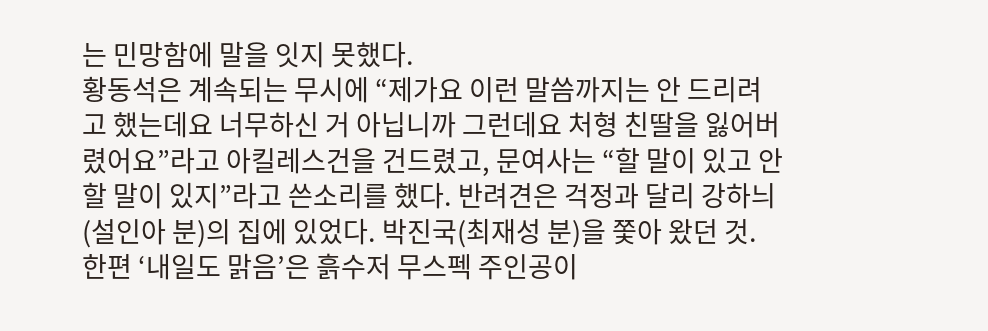는 민망함에 말을 잇지 못했다.
황동석은 계속되는 무시에 “제가요 이런 말씀까지는 안 드리려고 했는데요 너무하신 거 아닙니까 그런데요 처형 친딸을 잃어버렸어요”라고 아킬레스건을 건드렸고, 문여사는 “할 말이 있고 안 할 말이 있지”라고 쓴소리를 했다. 반려견은 걱정과 달리 강하늬(설인아 분)의 집에 있었다. 박진국(최재성 분)을 쫓아 왔던 것.
한편 ‘내일도 맑음’은 흙수저 무스펙 주인공이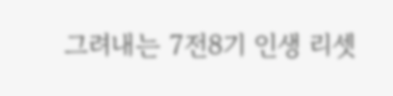그려내는 7전8기 인생 리셋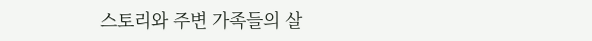스토리와 주변 가족들의 살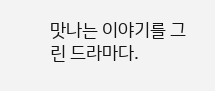맛나는 이야기를 그린 드라마다.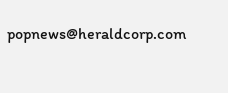popnews@heraldcorp.com